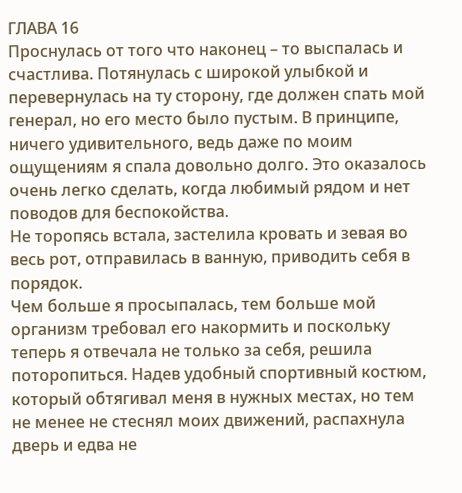ГЛАВА 16
Проснулась от того что наконец – то выспалась и счастлива. Потянулась с широкой улыбкой и перевернулась на ту сторону, где должен спать мой генерал, но его место было пустым. В принципе, ничего удивительного, ведь даже по моим ощущениям я спала довольно долго. Это оказалось очень легко сделать, когда любимый рядом и нет поводов для беспокойства.
Не торопясь встала, застелила кровать и зевая во весь рот, отправилась в ванную, приводить себя в порядок.
Чем больше я просыпалась, тем больше мой организм требовал его накормить и поскольку теперь я отвечала не только за себя, решила поторопиться. Надев удобный спортивный костюм, который обтягивал меня в нужных местах, но тем не менее не стеснял моих движений, распахнула дверь и едва не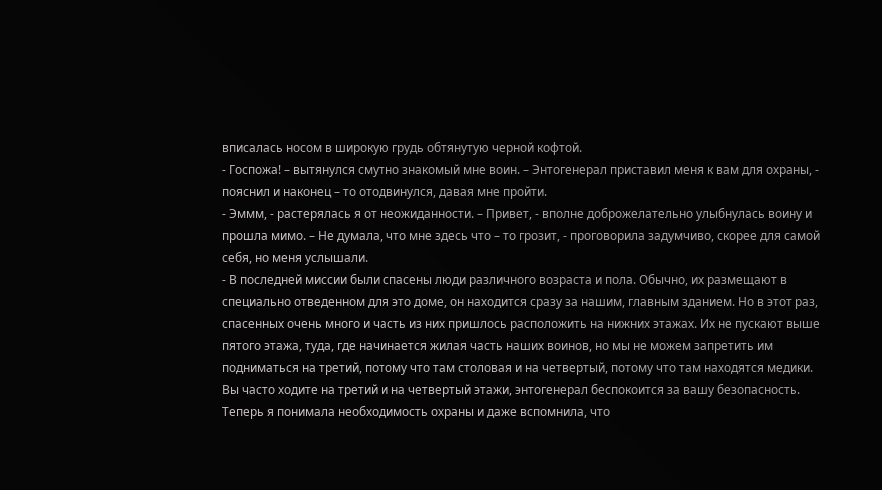вписалась носом в широкую грудь обтянутую черной кофтой.
- Госпожа! – вытянулся смутно знакомый мне воин. – Энтогенерал приставил меня к вам для охраны, - пояснил и наконец – то отодвинулся, давая мне пройти.
- Эммм, - растерялась я от неожиданности. – Привет, - вполне доброжелательно улыбнулась воину и прошла мимо. – Не думала, что мне здесь что – то грозит, - проговорила задумчиво, скорее для самой себя, но меня услышали.
- В последней миссии были спасены люди различного возраста и пола. Обычно, их размещают в специально отведенном для это доме, он находится сразу за нашим, главным зданием. Но в этот раз, спасенных очень много и часть из них пришлось расположить на нижних этажах. Их не пускают выше пятого этажа, туда, где начинается жилая часть наших воинов, но мы не можем запретить им подниматься на третий, потому что там столовая и на четвертый, потому что там находятся медики. Вы часто ходите на третий и на четвертый этажи, энтогенерал беспокоится за вашу безопасность.
Теперь я понимала необходимость охраны и даже вспомнила, что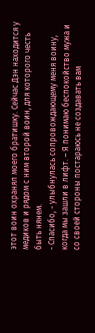этот воин охранял моего братишку. Сейчас Дэн находится у медиков и рядом с ним второй воин, для которого честь быть нянем.
- Спасибо, - улыбнулась сопровождающему меня воину, когда мы зашли в лифт. – Я понимаю беспокойство мужа и со своей стороны постараюсь не создавать вам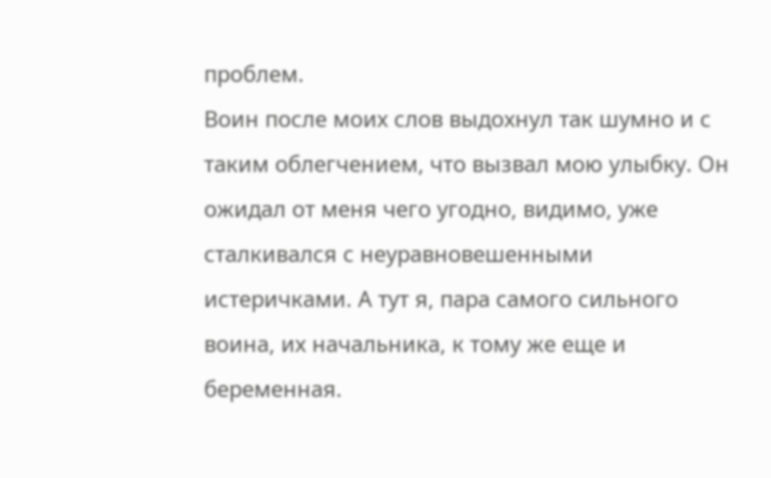проблем.
Воин после моих слов выдохнул так шумно и с таким облегчением, что вызвал мою улыбку. Он ожидал от меня чего угодно, видимо, уже сталкивался с неуравновешенными истеричками. А тут я, пара самого сильного воина, их начальника, к тому же еще и беременная.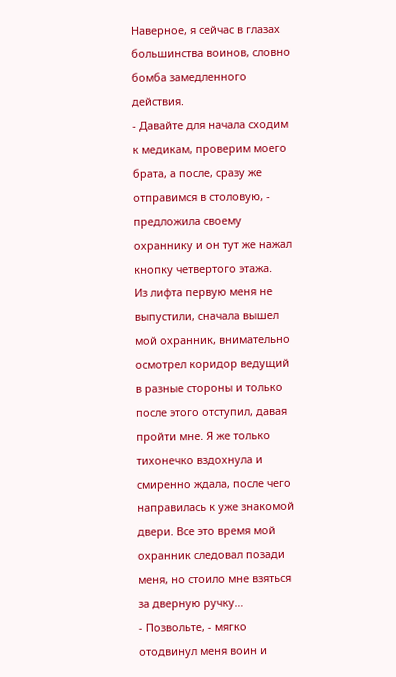Наверное, я сейчас в глазах большинства воинов, словно бомба замедленного действия.
- Давайте для начала сходим к медикам, проверим моего брата, а после, сразу же отправимся в столовую, - предложила своему охраннику и он тут же нажал кнопку четвертого этажа.
Из лифта первую меня не выпустили, сначала вышел мой охранник, внимательно осмотрел коридор ведущий в разные стороны и только после этого отступил, давая пройти мне. Я же только тихонечко вздохнула и смиренно ждала, после чего направилась к уже знакомой двери. Все это время мой охранник следовал позади меня, но стоило мне взяться за дверную ручку…
- Позвольте, - мягко отодвинул меня воин и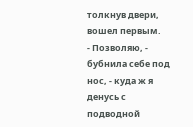толкнув двери, вошел первым.
- Позволяю, - бубнила себе под нос, - куда ж я денусь с подводной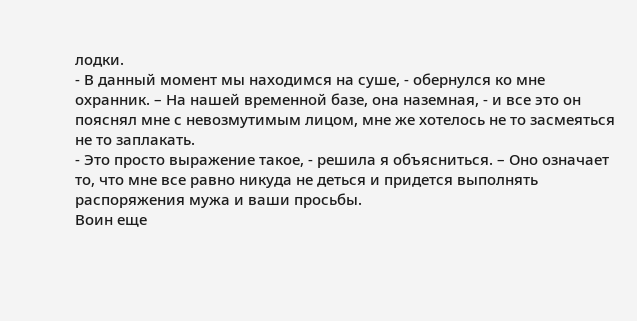лодки.
- В данный момент мы находимся на суше, - обернулся ко мне охранник. – На нашей временной базе, она наземная, - и все это он пояснял мне с невозмутимым лицом, мне же хотелось не то засмеяться не то заплакать.
- Это просто выражение такое, - решила я объясниться. – Оно означает то, что мне все равно никуда не деться и придется выполнять распоряжения мужа и ваши просьбы.
Воин еще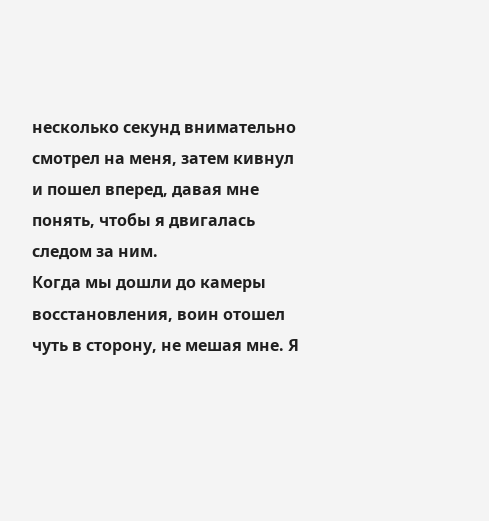несколько секунд внимательно смотрел на меня, затем кивнул и пошел вперед, давая мне понять, чтобы я двигалась следом за ним.
Когда мы дошли до камеры восстановления, воин отошел чуть в сторону, не мешая мне. Я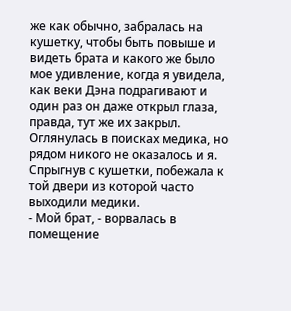же как обычно, забралась на кушетку, чтобы быть повыше и видеть брата и какого же было мое удивление, когда я увидела, как веки Дэна подрагивают и один раз он даже открыл глаза, правда, тут же их закрыл.
Оглянулась в поисках медика, но рядом никого не оказалось и я. Спрыгнув с кушетки, побежала к той двери из которой часто выходили медики.
- Мой брат, - ворвалась в помещение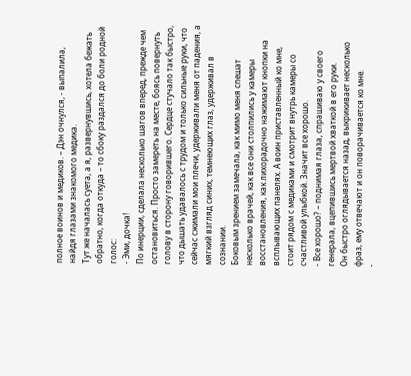полное воинов и медиков. – Дэн очнулся, - выпалила, найдя глазами знакомого медика.
Тут же началась суета, а я, развернувшись, хотела бежать обратно, когда откуда – то сбоку раздался до боли родной голос:
- Эми, дочка!
По инерции, сделала несколько шагов вперед, прежде чем остановиться. Просто замереть на месте, боясь повернуть голову в сторону говорившего. Сердце стучало так быстро, что дышать удавалось с трудом и только сильные руки, что сейчас сжимали мои плечи, удерживали меня от падения, а мягкий взгляд синих, темнеющих глаз, удерживал в сознании.
Боковым зрением замечала, как мимо меня спешат несколько врачей, как все они столпились у камеры восстановления, как лихорадочно нажимают кнопки на всплывающих панелях. А воин приставленный ко мне, стоит рядом с медиками и смотрит внутрь камеры со счастливой улыбкой. Значит все хорошо.
- Все хорошо? – поднимая глаза, спрашиваю у своего генерала, вцепившись мертвой хваткой в его руки.
Он быстро оглядывается назад, выкрикивает несколько фраз, ему отвечают и он поворачивается ко мне.
-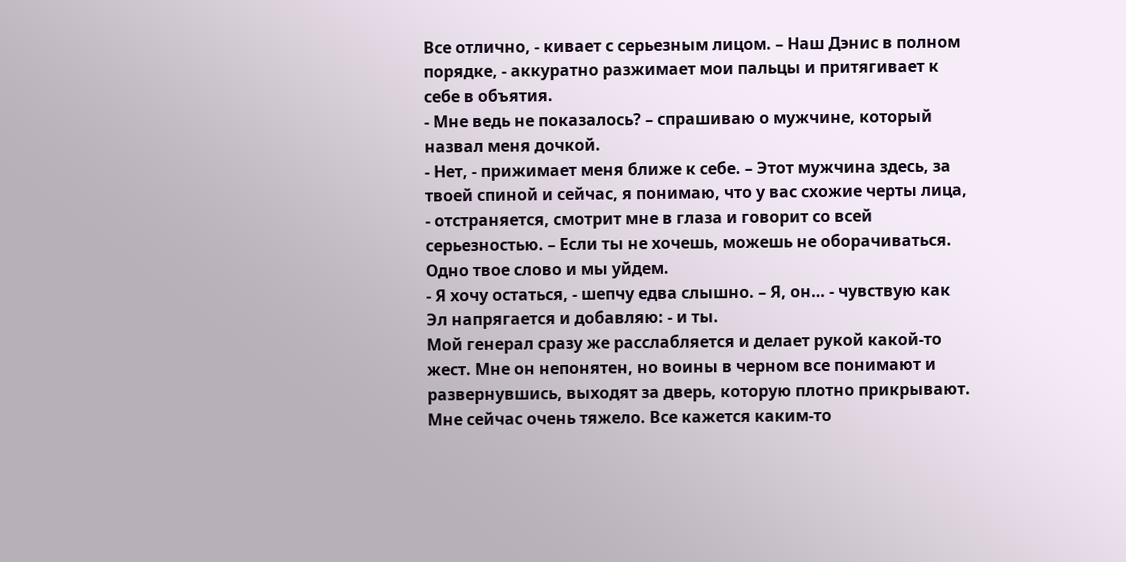Все отлично, - кивает с серьезным лицом. – Наш Дэнис в полном порядке, - аккуратно разжимает мои пальцы и притягивает к себе в объятия.
- Мне ведь не показалось? – спрашиваю о мужчине, который назвал меня дочкой.
- Нет, - прижимает меня ближе к себе. – Этот мужчина здесь, за твоей спиной и сейчас, я понимаю, что у вас схожие черты лица, - отстраняется, смотрит мне в глаза и говорит со всей серьезностью. – Если ты не хочешь, можешь не оборачиваться. Одно твое слово и мы уйдем.
- Я хочу остаться, - шепчу едва слышно. – Я, он… - чувствую как Эл напрягается и добавляю: - и ты.
Мой генерал сразу же расслабляется и делает рукой какой-то жест. Мне он непонятен, но воины в черном все понимают и развернувшись, выходят за дверь, которую плотно прикрывают.
Мне сейчас очень тяжело. Все кажется каким-то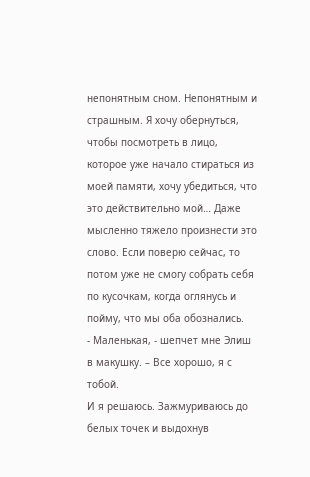непонятным сном. Непонятным и страшным. Я хочу обернуться, чтобы посмотреть в лицо, которое уже начало стираться из моей памяти, хочу убедиться, что это действительно мой… Даже мысленно тяжело произнести это слово. Если поверю сейчас, то потом уже не смогу собрать себя по кусочкам, когда оглянусь и пойму, что мы оба обознались.
- Маленькая, - шепчет мне Элиш в макушку. – Все хорошо, я с тобой.
И я решаюсь. Зажмуриваюсь до белых точек и выдохнув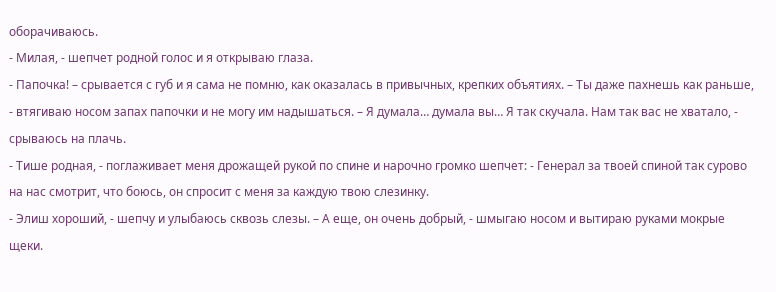оборачиваюсь.
- Милая, - шепчет родной голос и я открываю глаза.
- Папочка! – срывается с губ и я сама не помню, как оказалась в привычных, крепких объятиях. – Ты даже пахнешь как раньше, - втягиваю носом запах папочки и не могу им надышаться. – Я думала… думала вы… Я так скучала. Нам так вас не хватало, - срываюсь на плачь.
- Тише родная, - поглаживает меня дрожащей рукой по спине и нарочно громко шепчет: - Генерал за твоей спиной так сурово на нас смотрит, что боюсь, он спросит с меня за каждую твою слезинку.
- Элиш хороший, - шепчу и улыбаюсь сквозь слезы. – А еще, он очень добрый, - шмыгаю носом и вытираю руками мокрые щеки.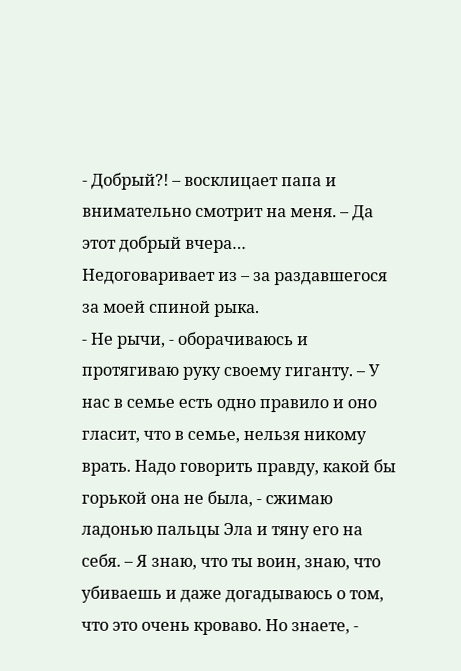- Добрый?! – восклицает папа и внимательно смотрит на меня. – Да этот добрый вчера…
Недоговаривает из – за раздавшегося за моей спиной рыка.
- Не рычи, - оборачиваюсь и протягиваю руку своему гиганту. – У нас в семье есть одно правило и оно гласит, что в семье, нельзя никому врать. Надо говорить правду, какой бы горькой она не была, - сжимаю ладонью пальцы Эла и тяну его на себя. – Я знаю, что ты воин, знаю, что убиваешь и даже догадываюсь о том, что это очень кроваво. Но знаете, -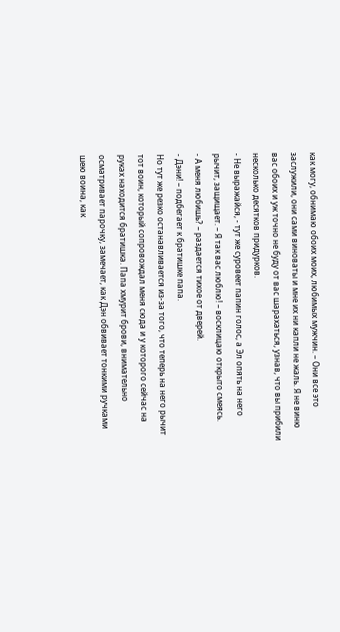как могу, обнимаю обоих моих, любимых мужчин. – Они все это заслужили, они сами виноваты и мне их ни капли не жаль. Я не виню вас обоих и уж точно не буду от вас шарахаться, узнав, что вы прибили несколько десятков придурков.
- Не выражайся, - тут же суровеет папин голос, а Эл опять на него рычит, защищает. – Я так вас люблю! – восклицаю открыто смеясь.
- А меня любишь? – раздается тихое от дверей.
- Дэни! – подбегает к братишке папа.
Но тут же резко останавливается из-за того, что теперь на него рычит тот воин, который сопровождал меня сюда и у которого сейчас на руках находится братишка. Папа хмурит брови, внимательно осматривает парочку, замечает, как Дэн обвивает тонкими ручками шею воина, как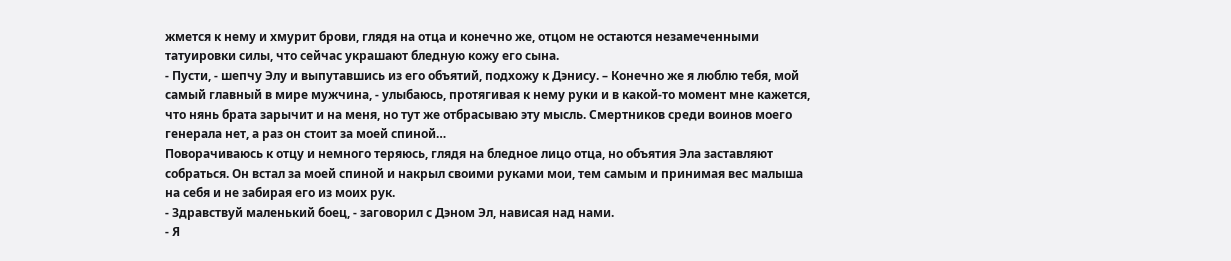жмется к нему и хмурит брови, глядя на отца и конечно же, отцом не остаются незамеченными татуировки силы, что сейчас украшают бледную кожу его сына.
- Пусти, - шепчу Элу и выпутавшись из его объятий, подхожу к Дэнису. – Конечно же я люблю тебя, мой самый главный в мире мужчина, - улыбаюсь, протягивая к нему руки и в какой-то момент мне кажется, что нянь брата зарычит и на меня, но тут же отбрасываю эту мысль. Смертников среди воинов моего генерала нет, а раз он стоит за моей спиной…
Поворачиваюсь к отцу и немного теряюсь, глядя на бледное лицо отца, но объятия Эла заставляют собраться. Он встал за моей спиной и накрыл своими руками мои, тем самым и принимая вес малыша на себя и не забирая его из моих рук.
- Здравствуй маленький боец, - заговорил с Дэном Эл, нависая над нами.
- Я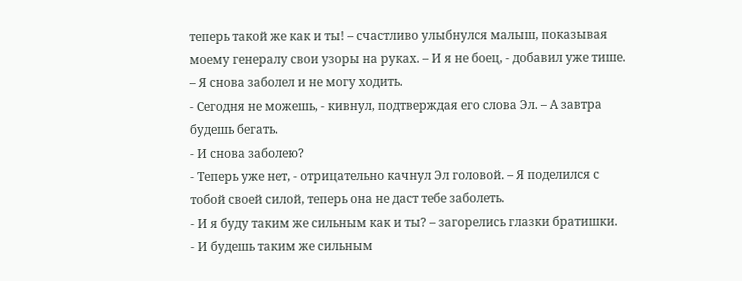теперь такой же как и ты! – счастливо улыбнулся малыш, показывая моему генералу свои узоры на руках. – И я не боец, - добавил уже тише. – Я снова заболел и не могу ходить.
- Сегодня не можешь, - кивнул, подтверждая его слова Эл. – А завтра будешь бегать.
- И снова заболею?
- Теперь уже нет, - отрицательно качнул Эл головой. – Я поделился с тобой своей силой, теперь она не даст тебе заболеть.
- И я буду таким же сильным как и ты? – загорелись глазки братишки.
- И будешь таким же сильным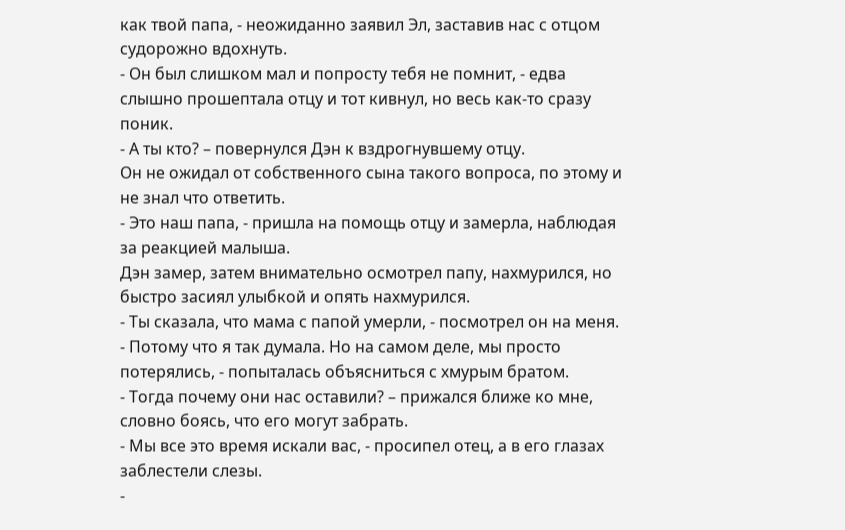как твой папа, - неожиданно заявил Эл, заставив нас с отцом судорожно вдохнуть.
- Он был слишком мал и попросту тебя не помнит, - едва слышно прошептала отцу и тот кивнул, но весь как-то сразу поник.
- А ты кто? – повернулся Дэн к вздрогнувшему отцу.
Он не ожидал от собственного сына такого вопроса, по этому и не знал что ответить.
- Это наш папа, - пришла на помощь отцу и замерла, наблюдая за реакцией малыша.
Дэн замер, затем внимательно осмотрел папу, нахмурился, но быстро засиял улыбкой и опять нахмурился.
- Ты сказала, что мама с папой умерли, - посмотрел он на меня.
- Потому что я так думала. Но на самом деле, мы просто потерялись, - попыталась объясниться с хмурым братом.
- Тогда почему они нас оставили? – прижался ближе ко мне, словно боясь, что его могут забрать.
- Мы все это время искали вас, - просипел отец, а в его глазах заблестели слезы.
-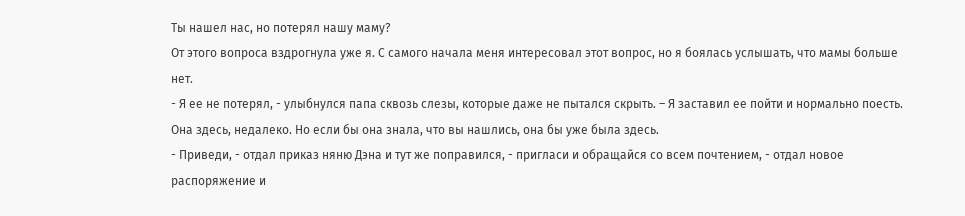Ты нашел нас, но потерял нашу маму?
От этого вопроса вздрогнула уже я. С самого начала меня интересовал этот вопрос, но я боялась услышать, что мамы больше нет.
- Я ее не потерял, - улыбнулся папа сквозь слезы, которые даже не пытался скрыть. – Я заставил ее пойти и нормально поесть. Она здесь, недалеко. Но если бы она знала, что вы нашлись, она бы уже была здесь.
- Приведи, - отдал приказ няню Дэна и тут же поправился, - пригласи и обращайся со всем почтением, - отдал новое распоряжение и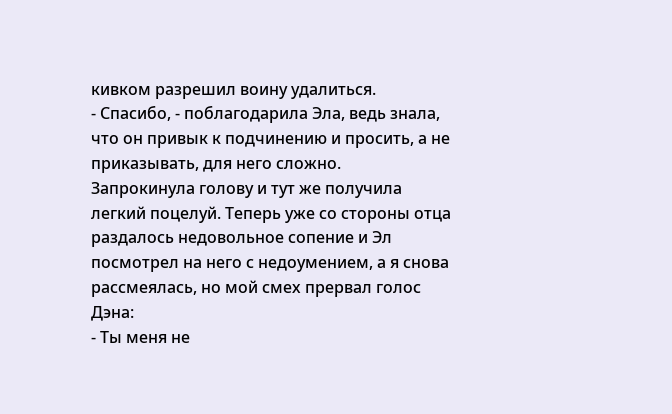кивком разрешил воину удалиться.
- Спасибо, - поблагодарила Эла, ведь знала, что он привык к подчинению и просить, а не приказывать, для него сложно.
Запрокинула голову и тут же получила легкий поцелуй. Теперь уже со стороны отца раздалось недовольное сопение и Эл посмотрел на него с недоумением, а я снова рассмеялась, но мой смех прервал голос Дэна:
- Ты меня не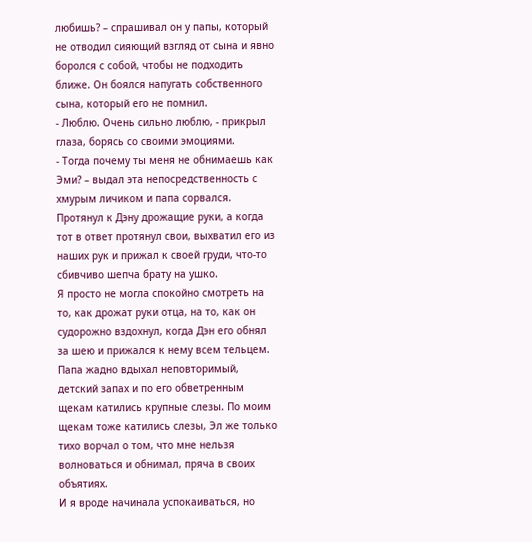любишь? – спрашивал он у папы, который не отводил сияющий взгляд от сына и явно боролся с собой, чтобы не подходить ближе. Он боялся напугать собственного сына, который его не помнил.
- Люблю. Очень сильно люблю, - прикрыл глаза, борясь со своими эмоциями.
- Тогда почему ты меня не обнимаешь как Эми? – выдал эта непосредственность с хмурым личиком и папа сорвался.
Протянул к Дэну дрожащие руки, а когда тот в ответ протянул свои, выхватил его из наших рук и прижал к своей груди, что-то сбивчиво шепча брату на ушко.
Я просто не могла спокойно смотреть на то, как дрожат руки отца, на то, как он судорожно вздохнул, когда Дэн его обнял за шею и прижался к нему всем тельцем. Папа жадно вдыхал неповторимый, детский запах и по его обветренным щекам катились крупные слезы. По моим щекам тоже катились слезы, Эл же только тихо ворчал о том, что мне нельзя волноваться и обнимал, пряча в своих объятиях.
И я вроде начинала успокаиваться, но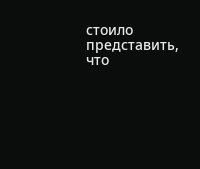стоило представить, что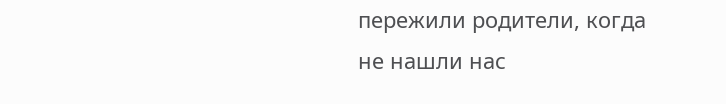пережили родители, когда не нашли нас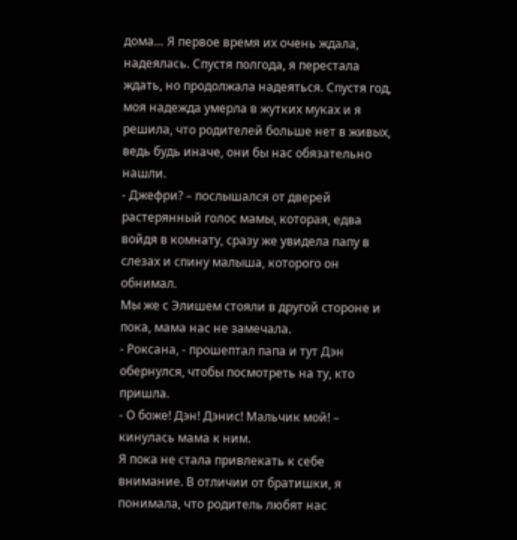дома… Я первое время их очень ждала, надеялась. Спустя полгода, я перестала ждать, но продолжала надеяться. Спустя год, моя надежда умерла в жутких муках и я решила, что родителей больше нет в живых, ведь будь иначе, они бы нас обязательно нашли.
- Джефри? – послышался от дверей растерянный голос мамы, которая, едва войдя в комнату, сразу же увидела папу в слезах и спину малыша, которого он обнимал.
Мы же с Элишем стояли в другой стороне и пока, мама нас не замечала.
- Роксана, - прошептал папа и тут Дэн обернулся, чтобы посмотреть на ту, кто пришла.
- О боже! Дэн! Дэнис! Мальчик мой! – кинулась мама к ним.
Я пока не стала привлекать к себе внимание. В отличии от братишки, я понимала, что родитель любят нас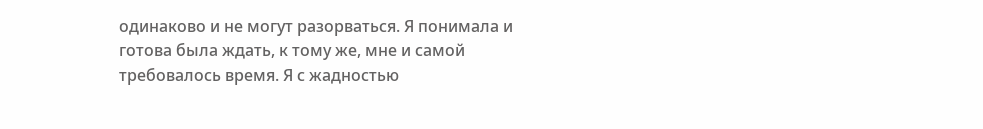одинаково и не могут разорваться. Я понимала и готова была ждать, к тому же, мне и самой требовалось время. Я с жадностью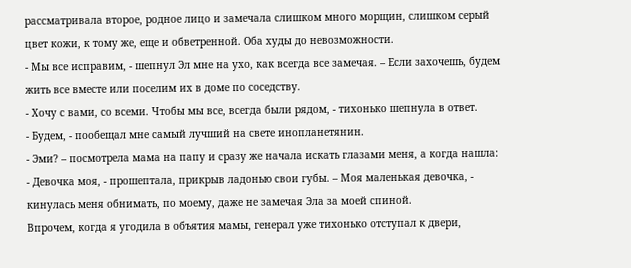рассматривала второе, родное лицо и замечала слишком много морщин, слишком серый цвет кожи, к тому же, еще и обветренной. Оба худы до невозможности.
- Мы все исправим, - шепнул Эл мне на ухо, как всегда все замечая. – Если захочешь, будем жить все вместе или поселим их в доме по соседству.
- Хочу с вами, со всеми. Чтобы мы все, всегда были рядом, - тихонько шепнула в ответ.
- Будем, - пообещал мне самый лучший на свете инопланетянин.
- Эми? – посмотрела мама на папу и сразу же начала искать глазами меня, а когда нашла: - Девочка моя, - прошептала, прикрыв ладонью свои губы. – Моя маленькая девочка, - кинулась меня обнимать, по моему, даже не замечая Эла за моей спиной.
Впрочем, когда я угодила в объятия мамы, генерал уже тихонько отступал к двери,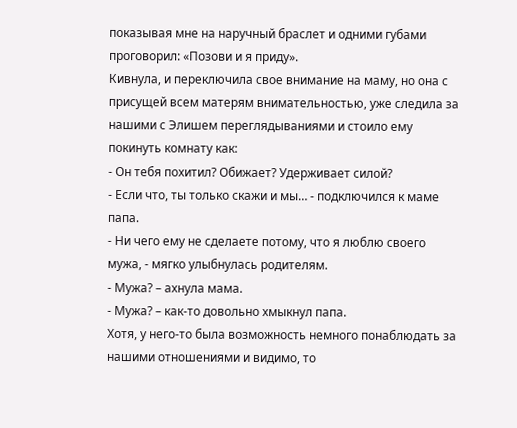показывая мне на наручный браслет и одними губами проговорил: «Позови и я приду».
Кивнула, и переключила свое внимание на маму, но она с присущей всем матерям внимательностью, уже следила за нашими с Элишем переглядываниями и стоило ему покинуть комнату как:
- Он тебя похитил? Обижает? Удерживает силой?
- Если что, ты только скажи и мы… - подключился к маме папа.
- Ни чего ему не сделаете потому, что я люблю своего мужа, - мягко улыбнулась родителям.
- Мужа? – ахнула мама.
- Мужа? – как-то довольно хмыкнул папа.
Хотя, у него-то была возможность немного понаблюдать за нашими отношениями и видимо, то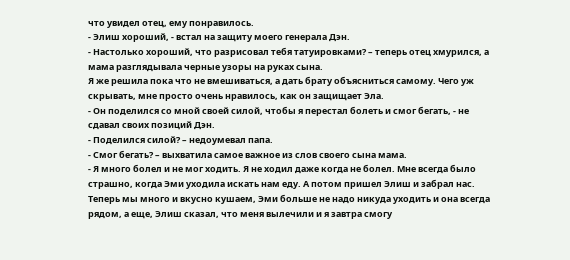что увидел отец, ему понравилось.
- Элиш хороший, - встал на защиту моего генерала Дэн.
- Настолько хороший, что разрисовал тебя татуировками? – теперь отец хмурился, а мама разглядывала черные узоры на руках сына.
Я же решила пока что не вмешиваться, а дать брату объясниться самому. Чего уж скрывать, мне просто очень нравилось, как он защищает Эла.
- Он поделился со мной своей силой, чтобы я перестал болеть и смог бегать, - не сдавал своих позиций Дэн.
- Поделился силой? – недоумевал папа.
- Смог бегать? – выхватила самое важное из слов своего сына мама.
- Я много болел и не мог ходить. Я не ходил даже когда не болел. Мне всегда было страшно, когда Эми уходила искать нам еду. А потом пришел Элиш и забрал нас. Теперь мы много и вкусно кушаем, Эми больше не надо никуда уходить и она всегда рядом, а еще, Элиш сказал, что меня вылечили и я завтра смогу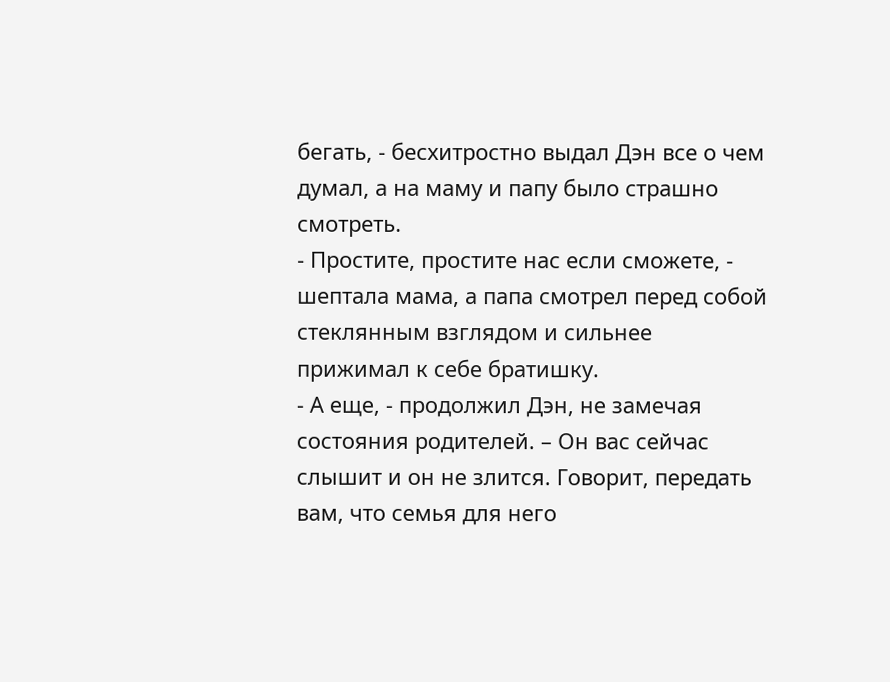бегать, - бесхитростно выдал Дэн все о чем думал, а на маму и папу было страшно смотреть.
- Простите, простите нас если сможете, - шептала мама, а папа смотрел перед собой стеклянным взглядом и сильнее прижимал к себе братишку.
- А еще, - продолжил Дэн, не замечая состояния родителей. – Он вас сейчас слышит и он не злится. Говорит, передать вам, что семья для него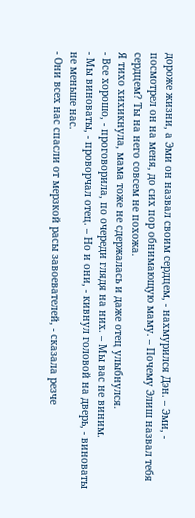дороже жизни, а Эми он назвал своим сердцем, - нахмурился Дэн. – Эми, - посмотрел он на меня, до сих пор обнимающую маму. – Почему Элиш назвал тебя сердцем? Ты на него совсем не похожа.
Я тихо хихикнула, мама тоже не сдержалась и даже отец улыбнулся.
- Все хорошо, - проговорила, по очереди глядя на них. – Мы вас не виним.
- Мы виноваты, - проворчал отец. – Но и они, - кивнул головой на дверь, - виноваты не меньше нас.
- Они всех нас спасли от мерзкой расы завоевателей, - сказала резче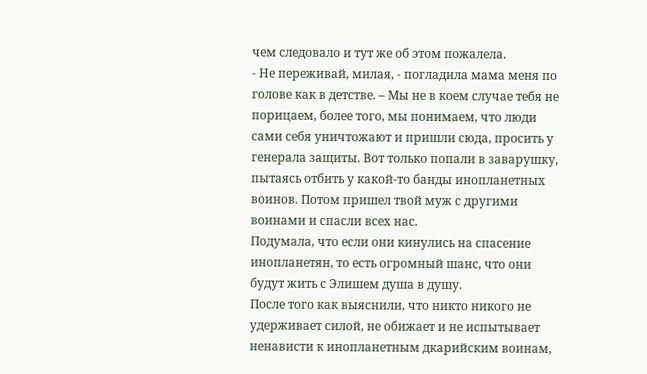чем следовало и тут же об этом пожалела.
- Не переживай, милая, - погладила мама меня по голове как в детстве. – Мы не в коем случае тебя не порицаем, более того, мы понимаем, что люди сами себя уничтожают и пришли сюда, просить у генерала защиты. Вот только попали в заварушку, пытаясь отбить у какой-то банды инопланетных воинов. Потом пришел твой муж с другими воинами и спасли всех нас.
Подумала, что если они кинулись на спасение инопланетян, то есть огромный шанс, что они будут жить с Элишем душа в душу.
После того как выяснили, что никто никого не удерживает силой, не обижает и не испытывает ненависти к инопланетным дкарийским воинам,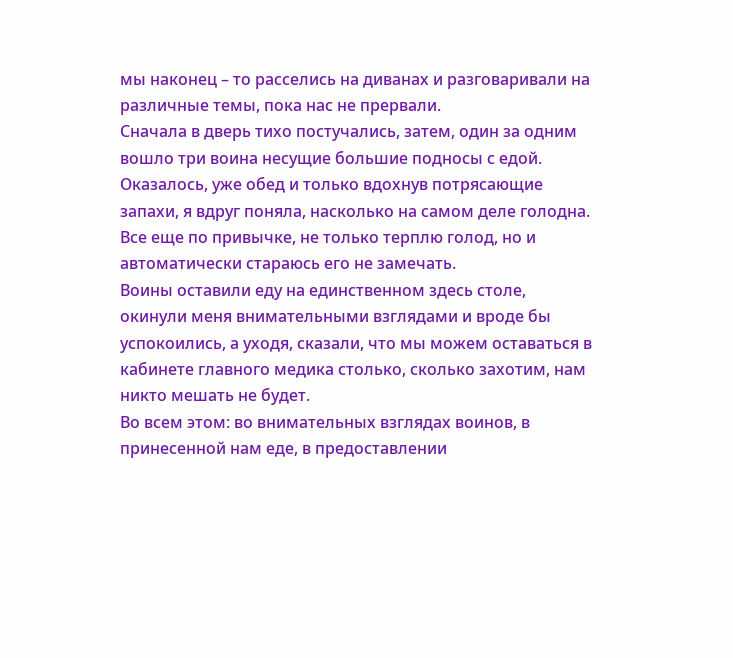мы наконец – то расселись на диванах и разговаривали на различные темы, пока нас не прервали.
Сначала в дверь тихо постучались, затем, один за одним вошло три воина несущие большие подносы с едой. Оказалось, уже обед и только вдохнув потрясающие запахи, я вдруг поняла, насколько на самом деле голодна. Все еще по привычке, не только терплю голод, но и автоматически стараюсь его не замечать.
Воины оставили еду на единственном здесь столе, окинули меня внимательными взглядами и вроде бы успокоились, а уходя, сказали, что мы можем оставаться в кабинете главного медика столько, сколько захотим, нам никто мешать не будет.
Во всем этом: во внимательных взглядах воинов, в принесенной нам еде, в предоставлении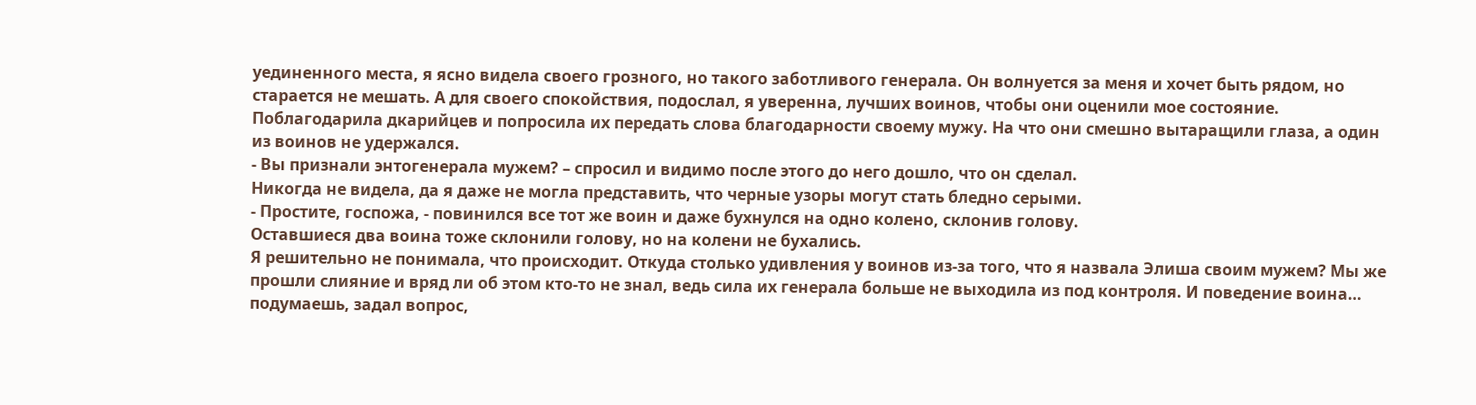уединенного места, я ясно видела своего грозного, но такого заботливого генерала. Он волнуется за меня и хочет быть рядом, но старается не мешать. А для своего спокойствия, подослал, я уверенна, лучших воинов, чтобы они оценили мое состояние.
Поблагодарила дкарийцев и попросила их передать слова благодарности своему мужу. На что они смешно вытаращили глаза, а один из воинов не удержался.
- Вы признали энтогенерала мужем? – спросил и видимо после этого до него дошло, что он сделал.
Никогда не видела, да я даже не могла представить, что черные узоры могут стать бледно серыми.
- Простите, госпожа, - повинился все тот же воин и даже бухнулся на одно колено, склонив голову.
Оставшиеся два воина тоже склонили голову, но на колени не бухались.
Я решительно не понимала, что происходит. Откуда столько удивления у воинов из-за того, что я назвала Элиша своим мужем? Мы же прошли слияние и вряд ли об этом кто-то не знал, ведь сила их генерала больше не выходила из под контроля. И поведение воина… подумаешь, задал вопрос,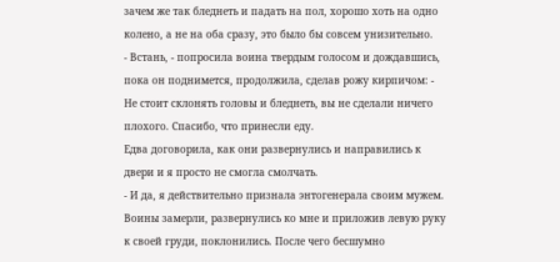зачем же так бледнеть и падать на пол, хорошо хоть на одно колено, а не на оба сразу, это было бы совсем унизительно.
- Встань, - попросила воина твердым голосом и дождавшись, пока он поднимется, продолжила, сделав рожу кирпичом: - Не стоит склонять головы и бледнеть, вы не сделали ничего плохого. Спасибо, что принесли еду.
Едва договорила, как они развернулись и направились к двери и я просто не смогла смолчать.
- И да, я действительно признала энтогенерала своим мужем.
Воины замерли, развернулись ко мне и приложив левую руку к своей груди, поклонились. После чего бесшумно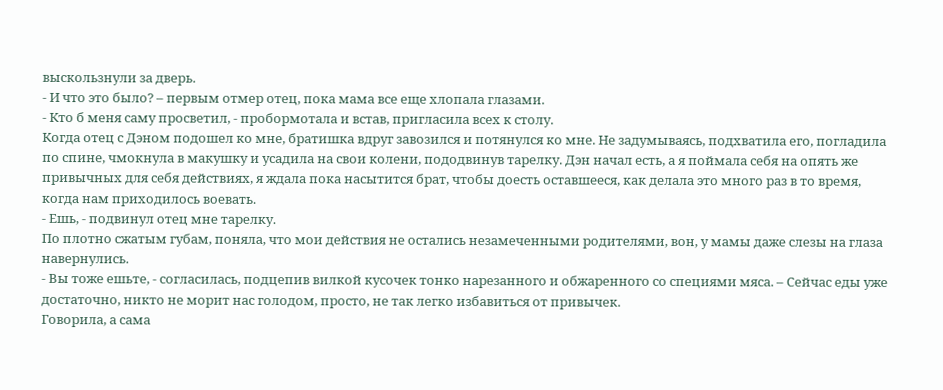выскользнули за дверь.
- И что это было? – первым отмер отец, пока мама все еще хлопала глазами.
- Кто б меня саму просветил, - пробормотала и встав, пригласила всех к столу.
Когда отец с Дэном подошел ко мне, братишка вдруг завозился и потянулся ко мне. Не задумываясь, подхватила его, погладила по спине, чмокнула в макушку и усадила на свои колени, пододвинув тарелку. Дэн начал есть, а я поймала себя на опять же привычных для себя действиях, я ждала пока насытится брат, чтобы доесть оставшееся, как делала это много раз в то время, когда нам приходилось воевать.
- Ешь, - подвинул отец мне тарелку.
По плотно сжатым губам, поняла, что мои действия не остались незамеченными родителями, вон, у мамы даже слезы на глаза навернулись.
- Вы тоже ешьте, - согласилась, подцепив вилкой кусочек тонко нарезанного и обжаренного со специями мяса. – Сейчас еды уже достаточно, никто не морит нас голодом, просто, не так легко избавиться от привычек.
Говорила, а сама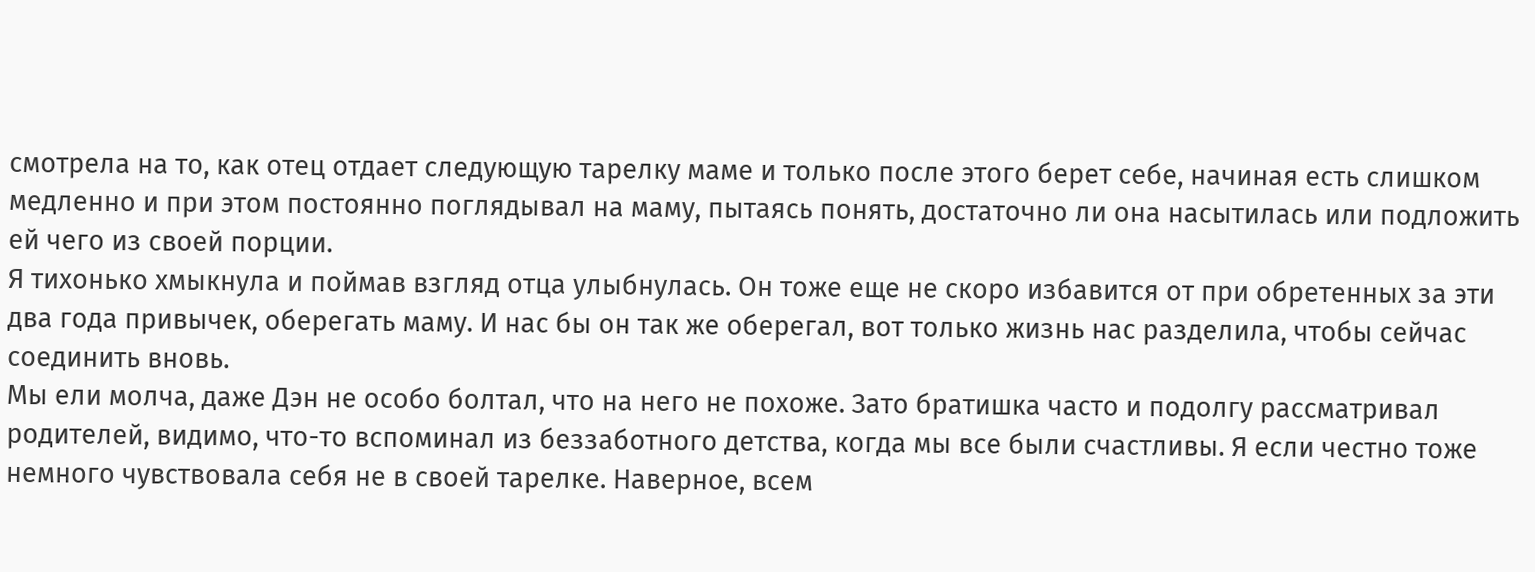смотрела на то, как отец отдает следующую тарелку маме и только после этого берет себе, начиная есть слишком медленно и при этом постоянно поглядывал на маму, пытаясь понять, достаточно ли она насытилась или подложить ей чего из своей порции.
Я тихонько хмыкнула и поймав взгляд отца улыбнулась. Он тоже еще не скоро избавится от при обретенных за эти два года привычек, оберегать маму. И нас бы он так же оберегал, вот только жизнь нас разделила, чтобы сейчас соединить вновь.
Мы ели молча, даже Дэн не особо болтал, что на него не похоже. Зато братишка часто и подолгу рассматривал родителей, видимо, что-то вспоминал из беззаботного детства, когда мы все были счастливы. Я если честно тоже немного чувствовала себя не в своей тарелке. Наверное, всем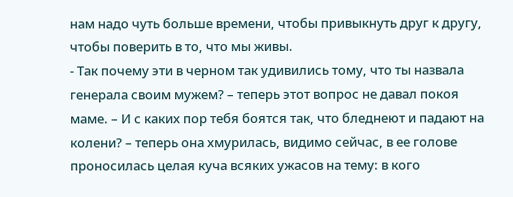нам надо чуть больше времени, чтобы привыкнуть друг к другу, чтобы поверить в то, что мы живы.
- Так почему эти в черном так удивились тому, что ты назвала генерала своим мужем? – теперь этот вопрос не давал покоя маме. – И с каких пор тебя боятся так, что бледнеют и падают на колени? – теперь она хмурилась, видимо сейчас, в ее голове проносилась целая куча всяких ужасов на тему: в кого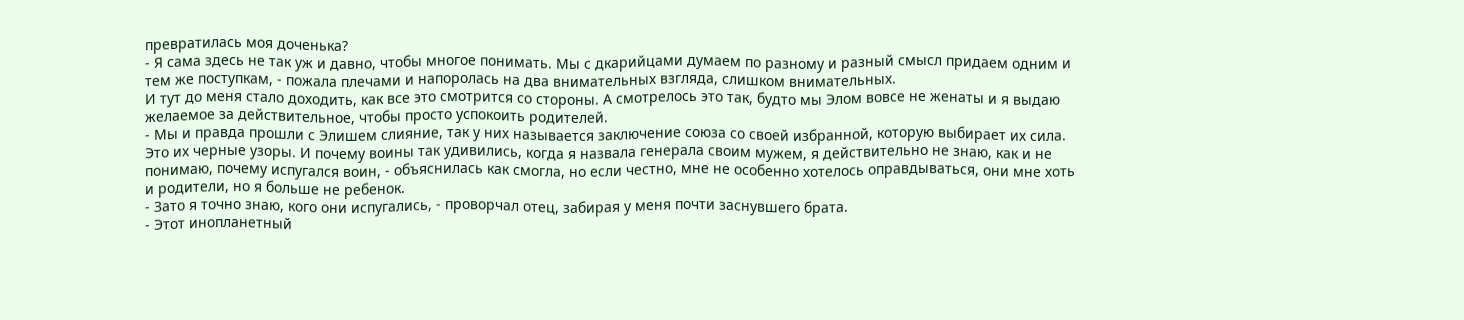превратилась моя доченька?
- Я сама здесь не так уж и давно, чтобы многое понимать. Мы с дкарийцами думаем по разному и разный смысл придаем одним и тем же поступкам, - пожала плечами и напоролась на два внимательных взгляда, слишком внимательных.
И тут до меня стало доходить, как все это смотрится со стороны. А смотрелось это так, будто мы Элом вовсе не женаты и я выдаю желаемое за действительное, чтобы просто успокоить родителей.
- Мы и правда прошли с Элишем слияние, так у них называется заключение союза со своей избранной, которую выбирает их сила. Это их черные узоры. И почему воины так удивились, когда я назвала генерала своим мужем, я действительно не знаю, как и не понимаю, почему испугался воин, - объяснилась как смогла, но если честно, мне не особенно хотелось оправдываться, они мне хоть и родители, но я больше не ребенок.
- Зато я точно знаю, кого они испугались, - проворчал отец, забирая у меня почти заснувшего брата.
- Этот инопланетный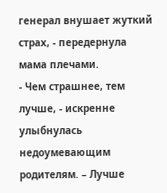генерал внушает жуткий страх, - передернула мама плечами.
- Чем страшнее, тем лучше, - искренне улыбнулась недоумевающим родителям. – Лучше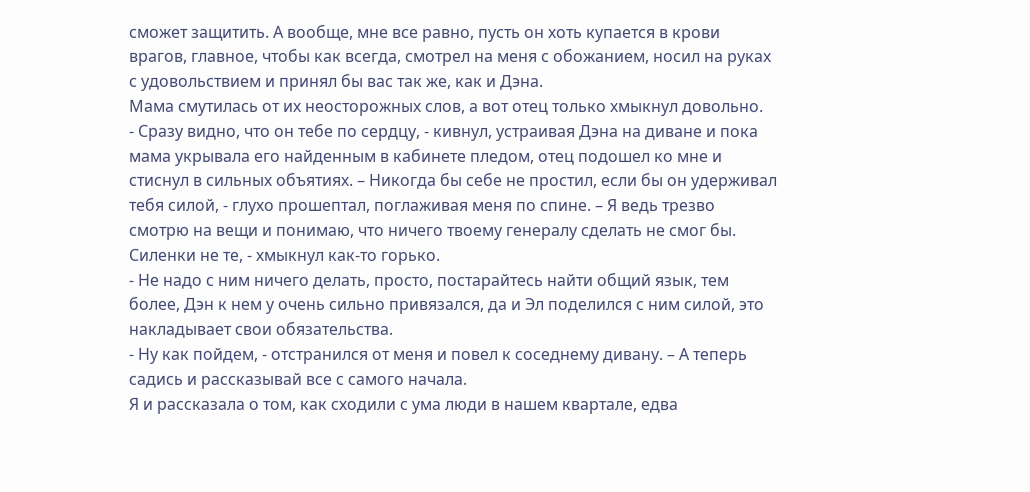сможет защитить. А вообще, мне все равно, пусть он хоть купается в крови врагов, главное, чтобы как всегда, смотрел на меня с обожанием, носил на руках с удовольствием и принял бы вас так же, как и Дэна.
Мама смутилась от их неосторожных слов, а вот отец только хмыкнул довольно.
- Сразу видно, что он тебе по сердцу, - кивнул, устраивая Дэна на диване и пока мама укрывала его найденным в кабинете пледом, отец подошел ко мне и стиснул в сильных объятиях. – Никогда бы себе не простил, если бы он удерживал тебя силой, - глухо прошептал, поглаживая меня по спине. – Я ведь трезво смотрю на вещи и понимаю, что ничего твоему генералу сделать не смог бы. Силенки не те, - хмыкнул как-то горько.
- Не надо с ним ничего делать, просто, постарайтесь найти общий язык, тем более, Дэн к нем у очень сильно привязался, да и Эл поделился с ним силой, это накладывает свои обязательства.
- Ну как пойдем, - отстранился от меня и повел к соседнему дивану. – А теперь садись и рассказывай все с самого начала.
Я и рассказала о том, как сходили с ума люди в нашем квартале, едва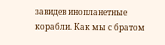завидев инопланетные корабли. Как мы с братом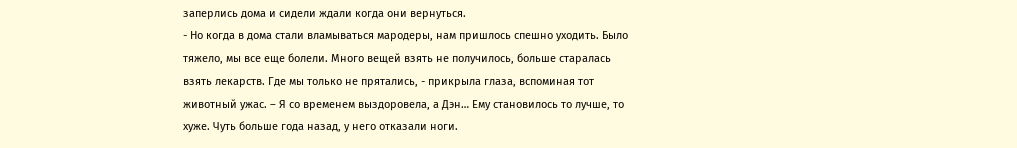заперлись дома и сидели ждали когда они вернуться.
- Но когда в дома стали вламываться мародеры, нам пришлось спешно уходить. Было тяжело, мы все еще болели. Много вещей взять не получилось, больше старалась взять лекарств. Где мы только не прятались, - прикрыла глаза, вспоминая тот животный ужас. – Я со временем выздоровела, а Дэн… Ему становилось то лучше, то хуже. Чуть больше года назад, у него отказали ноги.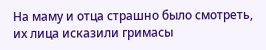На маму и отца страшно было смотреть, их лица исказили гримасы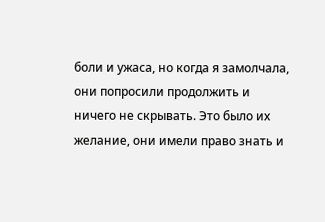боли и ужаса, но когда я замолчала, они попросили продолжить и ничего не скрывать. Это было их желание, они имели право знать и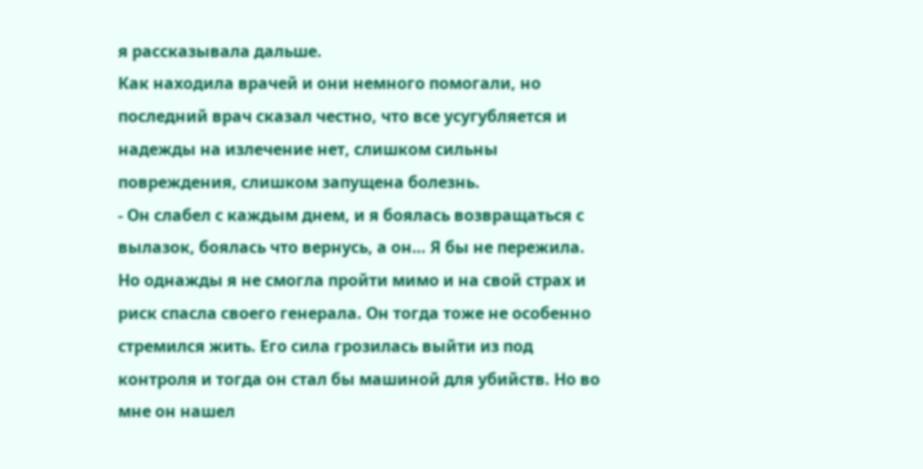я рассказывала дальше.
Как находила врачей и они немного помогали, но последний врач сказал честно, что все усугубляется и надежды на излечение нет, слишком сильны повреждения, слишком запущена болезнь.
- Он слабел с каждым днем, и я боялась возвращаться с вылазок, боялась что вернусь, а он… Я бы не пережила. Но однажды я не смогла пройти мимо и на свой страх и риск спасла своего генерала. Он тогда тоже не особенно стремился жить. Его сила грозилась выйти из под контроля и тогда он стал бы машиной для убийств. Но во мне он нашел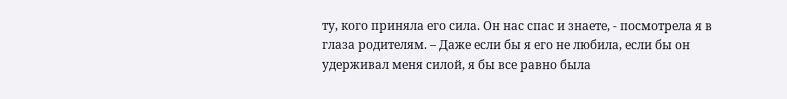ту, кого приняла его сила. Он нас спас и знаете, - посмотрела я в глаза родителям. – Даже если бы я его не любила, если бы он удерживал меня силой, я бы все равно была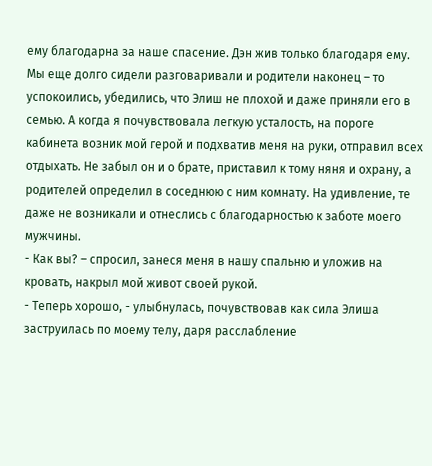ему благодарна за наше спасение. Дэн жив только благодаря ему.
Мы еще долго сидели разговаривали и родители наконец – то успокоились, убедились, что Элиш не плохой и даже приняли его в семью. А когда я почувствовала легкую усталость, на пороге кабинета возник мой герой и подхватив меня на руки, отправил всех отдыхать. Не забыл он и о брате, приставил к тому няня и охрану, а родителей определил в соседнюю с ним комнату. На удивление, те даже не возникали и отнеслись с благодарностью к заботе моего мужчины.
- Как вы? – спросил, занеся меня в нашу спальню и уложив на кровать, накрыл мой живот своей рукой.
- Теперь хорошо, - улыбнулась, почувствовав как сила Элиша заструилась по моему телу, даря расслабление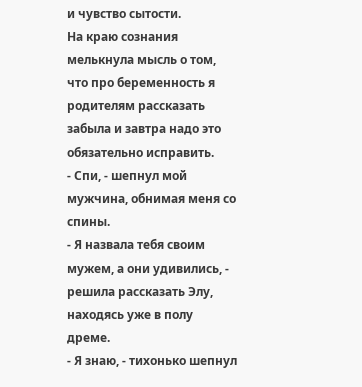и чувство сытости.
На краю сознания мелькнула мысль о том, что про беременность я родителям рассказать забыла и завтра надо это обязательно исправить.
- Спи, - шепнул мой мужчина, обнимая меня со спины.
- Я назвала тебя своим мужем, а они удивились, - решила рассказать Элу, находясь уже в полу дреме.
- Я знаю, - тихонько шепнул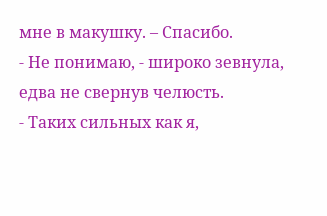мне в макушку. – Спасибо.
- Не понимаю, - широко зевнула, едва не свернув челюсть.
- Таких сильных как я,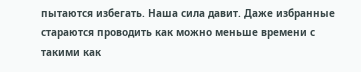пытаются избегать. Наша сила давит. Даже избранные стараются проводить как можно меньше времени с такими как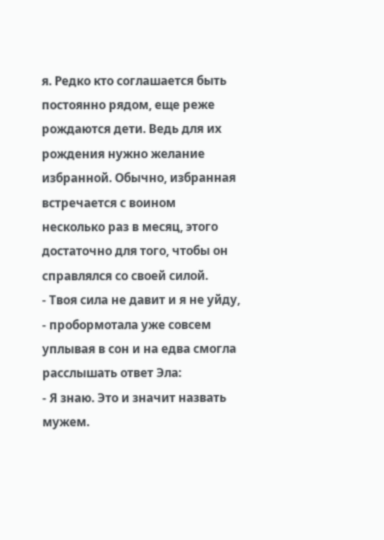я. Редко кто соглашается быть постоянно рядом, еще реже рождаются дети. Ведь для их рождения нужно желание избранной. Обычно, избранная встречается с воином несколько раз в месяц, этого достаточно для того, чтобы он справлялся со своей силой.
- Твоя сила не давит и я не уйду, - пробормотала уже совсем уплывая в сон и на едва смогла расслышать ответ Эла:
- Я знаю. Это и значит назвать мужем.